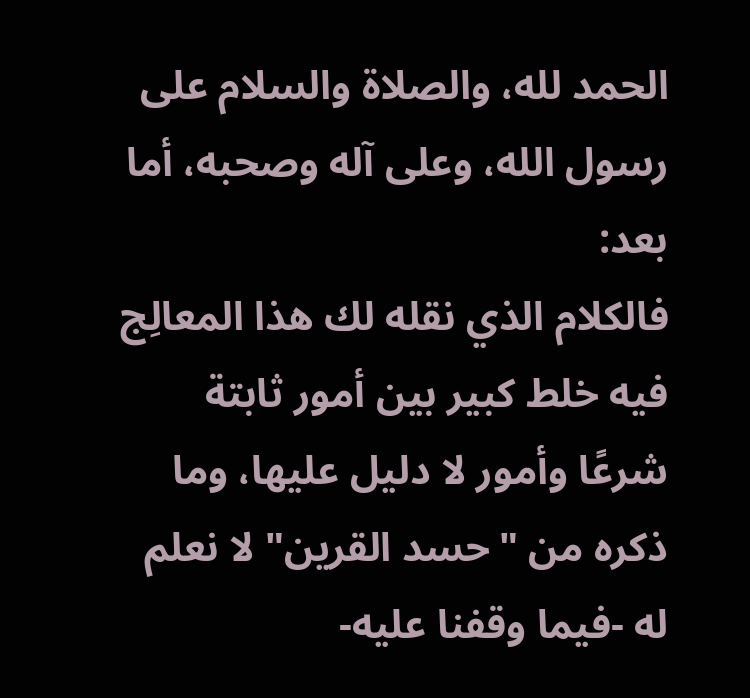الحمد لله، والصلاة والسلام على رسول الله، وعلى آله وصحبه، أما بعد:
فالكلام الذي نقله لك هذا المعالِج فيه خلط كبير بين أمور ثابتة شرعًا وأمور لا دليل عليها، وما ذكره من "حسد القرين" لا نعلم له -فيما وقفنا عليه-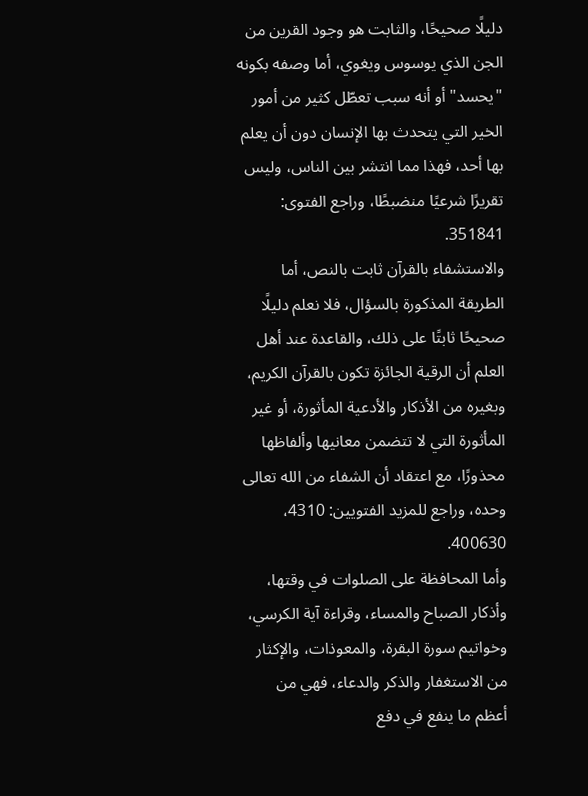دليلًا صحيحًا، والثابت هو وجود القرين من الجن الذي يوسوس ويغوي، أما وصفه بكونه "يحسد" أو أنه سبب تعطّل كثير من أمور الخير التي يتحدث بها الإنسان دون أن يعلم بها أحد، فهذا مما انتشر بين الناس، وليس تقريرًا شرعيًا منضبطًا، وراجع الفتوى: 351841.
والاستشفاء بالقرآن ثابت بالنص، أما الطريقة المذكورة بالسؤال، فلا نعلم دليلًا صحيحًا ثابتًا على ذلك، والقاعدة عند أهل العلم أن الرقية الجائزة تكون بالقرآن الكريم، وبغيره من الأذكار والأدعية المأثورة، أو غير المأثورة التي لا تتضمن معانيها وألفاظها محذورًا، مع اعتقاد أن الشفاء من الله تعالى وحده، وراجع للمزيد الفتويين: 4310، 400630.
وأما المحافظة على الصلوات في وقتها، وأذكار الصباح والمساء، وقراءة آية الكرسي، وخواتيم سورة البقرة، والمعوذات، والإكثار من الاستغفار والذكر والدعاء، فهي من أعظم ما ينفع في دفع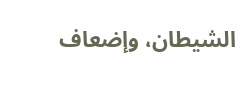الشيطان، وإضعاف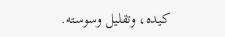كيده، وتقليل وسوسته.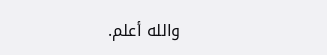والله أعلم.